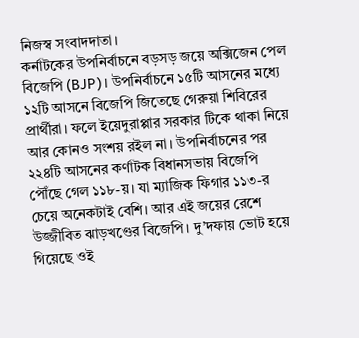নিজস্ব সংবাদদাতা।
কর্নাটকের উপনির্বাচনে বড়সড় জয়ে অক্সিজেন পেল বিজেপি (BJP)। উপনির্বাচনে ১৫টি আসনের মধ্যে ১২টি আসনে বিজেপি জিতেছে গেরুয়া শিবিরের প্রার্থীরা। ফলে ইয়েদুরাপ্পার সরকার টিকে থাকা নিয়ে আর কোনও সংশয় রইল না। উপনির্বাচনের পর ২২৪টি আসনের কর্ণাটক বিধানসভায় বিজেপি পৌঁছে গেল ১১৮-য়। যা ম্যাজিক ফিগার ১১৩-র চেয়ে অনেকটাই বেশি। আর এই জয়ের রেশে উজ্জীবিত ঝাড়খণ্ডের বিজেপি। দু’দফায় ভোট হয়ে গিয়েছে ওই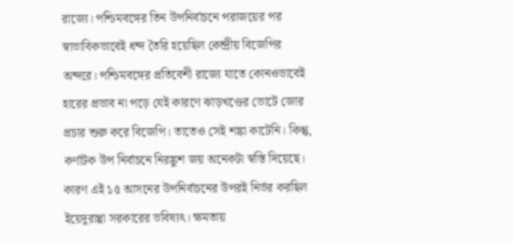রাজ্যে। পশ্চিমবঙ্গের তিন উপনির্বাচনে পরাজয়ের পর স্বাভাবিকভাবেই ধন্দ তৈরি হয়েছিল কেন্দ্রীয় বিজেপির অন্দরে। পশ্চিমবঙ্গের প্রতিবেশী রাজ্যে যাতে কোনওভাবেই হারের প্রভাব না পড়ে যেই কারণে ঝাড়খণ্ডের ভোটে জোর প্রচার শুরু করে বিজেপি। তাতেও সেই শঙ্কা কাটেনি। কিন্তু, কর্ণাটক উপ নির্বাচনে নিরঙ্কুশ জয় অনেকটা স্বস্তি দিয়েছে।
কারণ এই ১৫ আসনের উপনির্বাচনের উপরই নির্ভর করছিল ইয়েদুরাপ্পা সরকারের ভবিষ্যৎ। ক্ষমতায়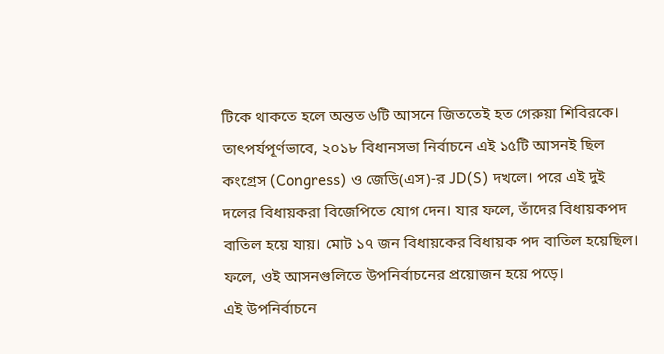টিকে থাকতে হলে অন্তত ৬টি আসনে জিততেই হত গেরুয়া শিবিরকে। তাৎপর্যপূর্ণভাবে, ২০১৮ বিধানসভা নির্বাচনে এই ১৫টি আসনই ছিল কংগ্রেস (Congress) ও জেডি(এস)-র JD(S) দখলে। পরে এই দুই দলের বিধায়করা বিজেপিতে যোগ দেন। যার ফলে, তাঁদের বিধায়কপদ বাতিল হয়ে যায়। মোট ১৭ জন বিধায়কের বিধায়ক পদ বাতিল হয়েছিল। ফলে, ওই আসনগুলিতে উপনির্বাচনের প্রয়োজন হয়ে পড়ে।
এই উপনির্বাচনে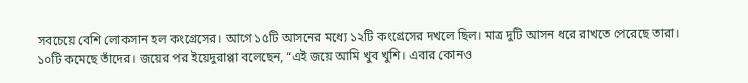সবচেয়ে বেশি লোকসান হল কংগ্রেসের। আগে ১৫টি আসনের মধ্যে ১২টি কংগ্রেসের দখলে ছিল। মাত্র দুটি আসন ধরে রাখতে পেরেছে তারা। ১০টি কমেছে তাঁদের। জয়ের পর ইয়েদুরাপ্পা বলেছেন, “এই জয়ে আমি খুব খুশি। এবার কোনও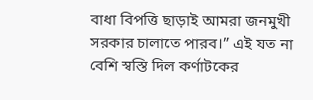বাধা বিপত্তি ছাড়াই আমরা জনমুখী সরকার চালাতে পারব।” এই যত না বেশি স্বস্তি দিল কর্ণাটকের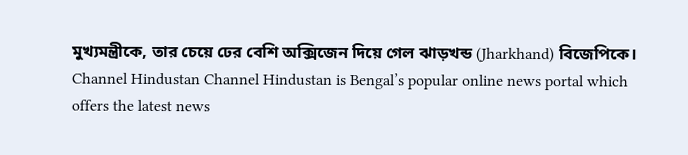মুখ্যমন্ত্রীকে, তার চেয়ে ঢের বেশি অক্সিজেন দিয়ে গেল ঝাড়খন্ড (Jharkhand) বিজেপিকে।
Channel Hindustan Channel Hindustan is Bengal’s popular online news portal which offers the latest news